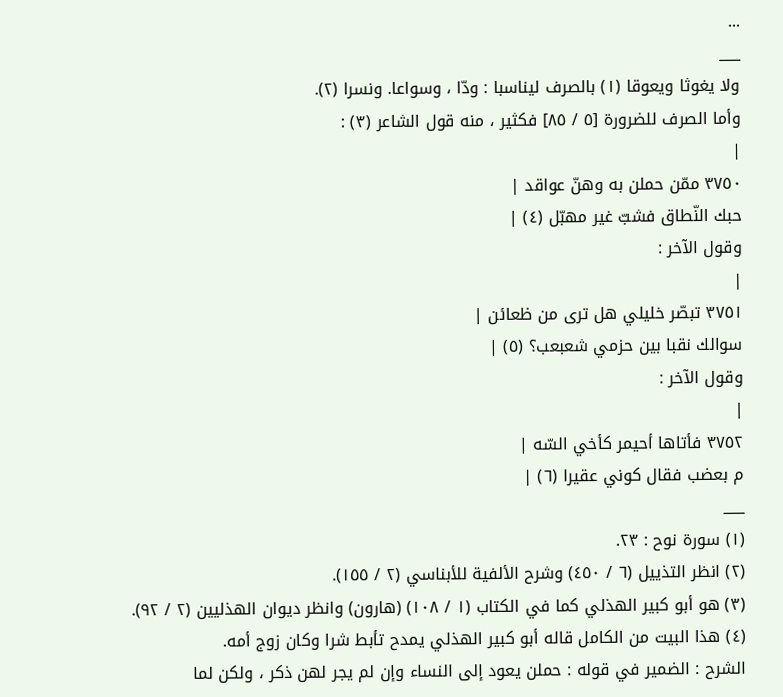...
___
ولا يغوثا ويعوقا (١) بالصرف ليناسبا : ودّا ، وسواعا. ونسرا (٢).
وأما الصرف للضرورة [٥ / ٨٥] فكثير ، منه قول الشاعر (٣) :
|
٣٧٥٠ ممّن حملن به وهنّ عواقد |
حبك النّطاق فشبّ غير مهبّل (٤) |
وقول الآخر :
|
٣٧٥١ تبصّر خليلي هل ترى من ظعائن |
سوالك نقبا بين حزمي شعبعب؟ (٥) |
وقول الآخر :
|
٣٧٥٢ فأتاها أحيمر كأخي السّه |
م بعضب فقال كوني عقيرا (٦) |
___
(١) سورة نوح : ٢٣.
(٢) انظر التذييل (٦ / ٤٥٠) وشرح الألفية للأبناسي (٢ / ١٥٥).
(٣) هو أبو كبير الهذلي كما في الكتاب (١ / ١٠٨) (هارون) وانظر ديوان الهذليين (٢ / ٩٢).
(٤) هذا البيت من الكامل قاله أبو كبير الهذلي يمدح تأبط شرا وكان زوج أمه.
الشرح : الضمير في قوله : حملن يعود إلى النساء وإن لم يجر لهن ذكر ، ولكن لما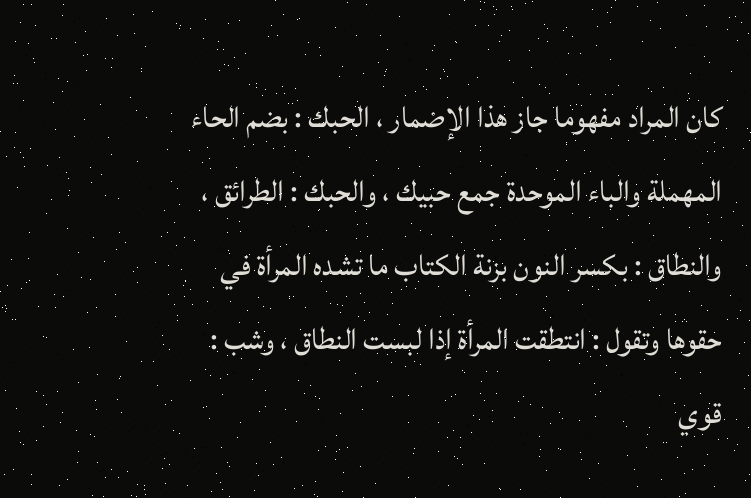كان المراد مفهوما جاز هذا الإضمار ، الحبك : بضم الحاء المهملة والباء الموحدة جمع حبيك ، والحبك : الطرائق ، والنطاق : بكسر النون بزنة الكتاب ما تشده المرأة في حقوها وتقول : انتطقت المرأة إذا لبست النطاق ، وشب : قوي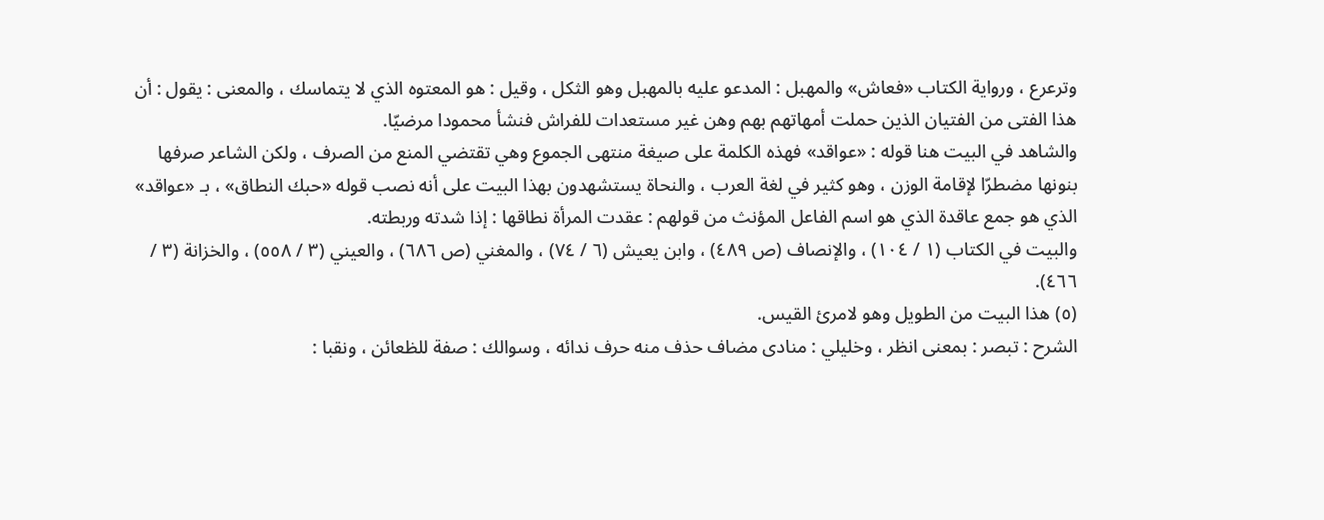وترعرع ، ورواية الكتاب «فعاش» والمهبل : المدعو عليه بالمهبل وهو الثكل ، وقيل : هو المعتوه الذي لا يتماسك ، والمعنى : يقول : أن هذا الفتى من الفتيان الذين حملت أمهاتهم بهم وهن غير مستعدات للفراش فنشأ محمودا مرضيّا.
والشاهد في البيت هنا قوله : «عواقد» فهذه الكلمة على صيغة منتهى الجموع وهي تقتضي المنع من الصرف ، ولكن الشاعر صرفها بنونها مضطرّا لإقامة الوزن ، وهو كثير في لغة العرب ، والنحاة يستشهدون بهذا البيت على أنه نصب قوله «حبك النطاق» ، بـ «عواقد» الذي هو جمع عاقدة الذي هو اسم الفاعل المؤنث من قولهم : عقدت المرأة نطاقها : إذا شدته وربطته.
والبيت في الكتاب (١ / ١٠٤) ، والإنصاف (ص ٤٨٩) ، وابن يعيش (٦ / ٧٤) ، والمغني (ص ٦٨٦) ، والعيني (٣ / ٥٥٨) ، والخزانة (٣ / ٤٦٦).
(٥) هذا البيت من الطويل وهو لامرئ القيس.
الشرح : تبصر : بمعنى انظر ، وخليلي : منادى مضاف حذف منه حرف ندائه ، وسوالك : صفة للظعائن ، ونقبا :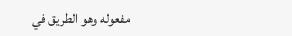مفعوله وهو الطريق في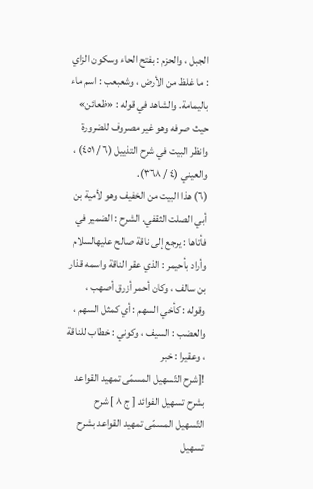الجبل ، والحزم : بفتح الحاء وسكون الزاي : ما غلظ من الأرض ، وشعبعب : اسم ماء باليمامة. والشاهد في قوله : «ظعائن» حيث صرفه وهو غير مصروف للضرورة وانظر البيت في شرح التذييل (٦ / ٤٥١) ، والعيني (٤ / ٣٦٨).
(٦) هذا البيت من الخفيف وهو لأمية بن أبي الصلت الثقفي. الشرح : الضمير في فأتاها : يرجع إلى ناقة صالح عليهالسلام وأراد بأحيمر : الذي عقر الناقة واسمه قذار بن سالف ، وكان أحمر أزرق أصهب ، وقوله : كأخي السهم : أي كمثل السهم ، والعضب : السيف ، وكوني : خطاب للناقة ، وعقيرا : خبر
![شرح التّسهيل المسمّى تمهيد القواعد بشرح تسهيل الفوائد [ ج ٨ ] شرح التّسهيل المسمّى تمهيد القواعد بشرح تسهيل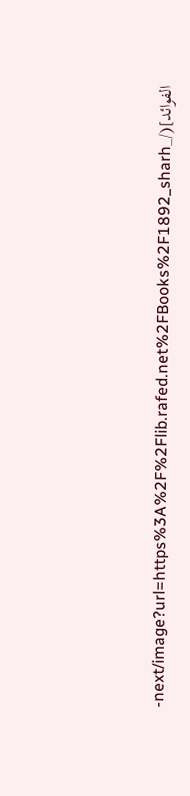الفوائد](/_next/image?url=https%3A%2F%2Flib.rafed.net%2FBooks%2F1892_sharh-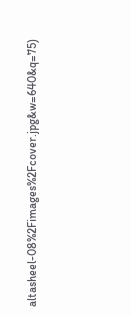altasheel-08%2Fimages%2Fcover.jpg&w=640&q=75)